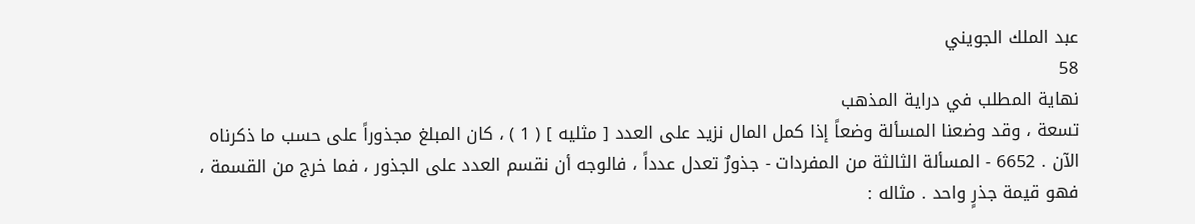عبد الملك الجويني
58
نهاية المطلب في دراية المذهب
تسعة ، وقد وضعنا المسألة وضعاً إذا كمل المال نزيد على العدد [ مثليه ] ( 1 ) ، كان المبلغ مجذوراً على حسب ما ذكرناه الآن . 6652 - المسألة الثالثة من المفردات - جذورٌ تعدل عدداً ، فالوجه أن نقسم العدد على الجذور ، فما خرج من القسمة ، فهو قيمة جذرٍ واحد . مثاله :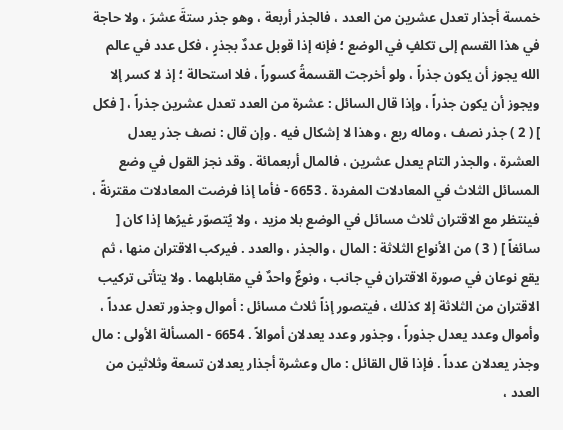خمسة أجذار تعدل عشرين من العدد ، فالجذر أربعة ، وهو جذر ستةَ عشرَ ، ولا حاجة في هذا القسم إلى تكلفٍ في الوضع ؛ فإنه إذا قوبل عددٌ بجذرٍ ، فكل عدد في عالم الله يجوز أن يكون جذراً ، ولو أخرجت القسمةُ كسوراً ، فلا استحالة ؛ إذ لا كسر إلا ويجوز أن يكون جذراً ، وإذا قال السائل : عشرة من العدد تعدل عشرين جذراً ، [ فكل ] ( 2 ) جذر نصف ، وماله ربع ، وهذا لا إشكال فيه . وإن قال : نصف جذر يعدل العشرة ، والجذر التام يعدل عشرين ، فالمال أربعمائة . وقد نجز القول في وضع المسائل الثلاث في المعادلات المفردة . 6653 - فأما إذا فرضت المعادلات مقترنةً ، فينتظر مع الاقتران ثلاث مسائل في الوضع بلا مزيد ، ولا يُتصوّر غيرُها إذا كان [ سائغاً ] ( 3 ) من الأنواع الثلاثة : المال ، والجذر ، والعدد . فيركب الاقتران منها ، ثم يقع نوعان في صورة الاقتران في جانب ، ونوعٌ واحدٌ في مقابلهما . ولا يتأتى تركيب الاقتران من الثلاثة إلا كذلك ، فيتصور إذاً ثلاث مسائل : أموال وجذور تعدل عدداً ، وأموال وعدد يعدل جذوراً ، وجذور وعدد يعدلان أموالاً . 6654 - المسألة الأولى : مال وجذر يعدلان عدداً . فإذا قال القائل : مال وعشرة أجذار يعدلان تسعة وثلاثين من العدد ،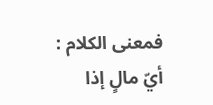فمعنى الكلام : أيّ مالٍ إذا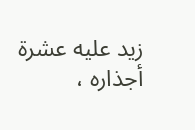زيد عليه عشرة أجذاره ،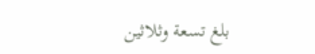بلغ تسعة وثلاثين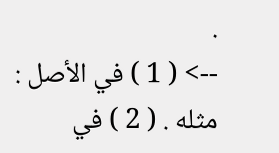.
--> ( 1 ) في الأصل : مثله . ( 2 ) في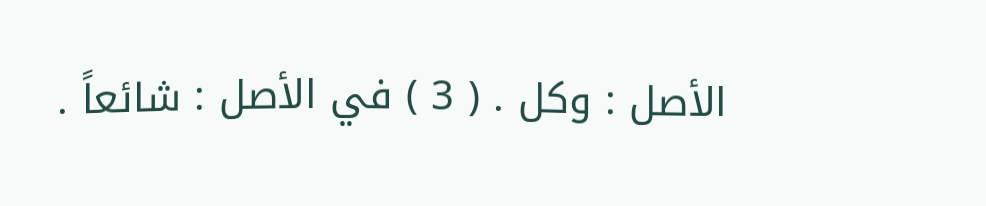الأصل : وكل . ( 3 ) في الأصل : شائعاً .